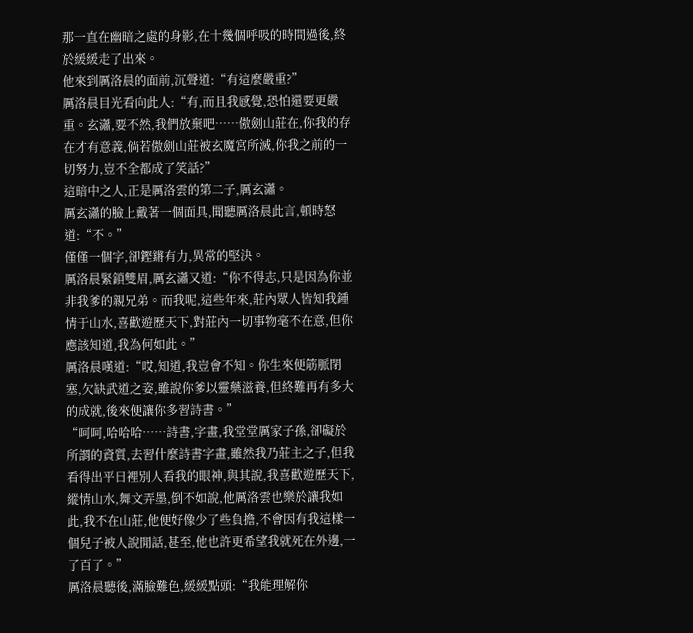那一直在幽暗之處的身影,在十幾個呼吸的時間過後,終於緩緩走了出來。
他來到厲洛晨的面前,沉聲道:“有這麼嚴重?”
厲洛晨目光看向此人:“有,而且我感覺,恐怕還要更嚴重。玄瀟,要不然,我們放棄吧……傲劍山莊在,你我的存在才有意義,倘若傲劍山莊被玄魔宮所滅,你我之前的一切努力,豈不全都成了笑話?”
這暗中之人,正是厲洛雲的第二子,厲玄瀟。
厲玄瀟的臉上戴著一個面具,聞聽厲洛晨此言,頓時怒道:“不。”
僅僅一個字,卻鏗鏘有力,異常的堅決。
厲洛晨緊鎖雙眉,厲玄瀟又道:“你不得志,只是因為你並非我爹的親兄弟。而我呢,這些年來,莊內眾人皆知我鍾情于山水,喜歡遊歷天下,對莊內一切事物毫不在意,但你應該知道,我為何如此。”
厲洛晨嘆道:“哎,知道,我豈會不知。你生來便筋脈閉塞,欠缺武道之姿,雖說你爹以靈藥滋養,但終難再有多大的成就,後來便讓你多習詩書。”
“呵呵,哈哈哈……詩書,字畫,我堂堂厲家子孫,卻礙於所謂的資質,去習什麼詩書字畫,雖然我乃莊主之子,但我看得出平日裡別人看我的眼神,與其說,我喜歡遊歷天下,縱情山水,舞文弄墨,倒不如說,他厲洛雲也樂於讓我如此,我不在山莊,他便好像少了些負擔,不會因有我這樣一個兒子被人說閒話,甚至,他也許更希望我就死在外邊,一了百了。”
厲洛晨聽後,滿臉難色,緩緩點頭:“我能理解你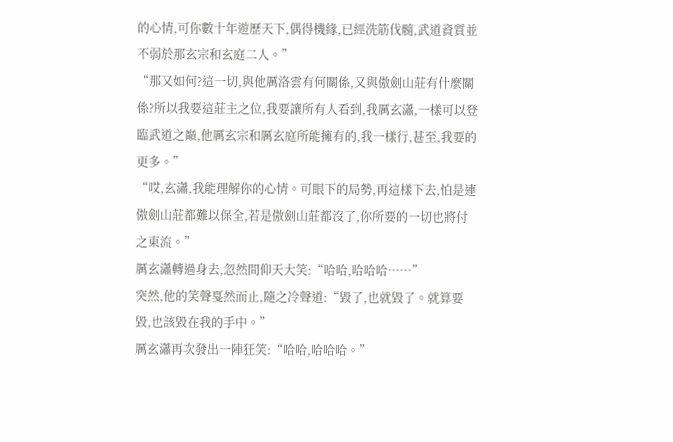的心情,可你數十年遊歷天下,偶得機緣,已經洗筋伐髓,武道資質並不弱於那玄宗和玄庭二人。”
“那又如何?這一切,與他厲洛雲有何關係,又與傲劍山莊有什麼關係?所以我要這莊主之位,我要讓所有人看到,我厲玄瀟,一樣可以登臨武道之巔,他厲玄宗和厲玄庭所能擁有的,我一樣行,甚至,我要的更多。”
“哎,玄瀟,我能理解你的心情。可眼下的局勢,再這樣下去,怕是連傲劍山莊都難以保全,若是傲劍山莊都沒了,你所要的一切也將付之東流。”
厲玄瀟轉過身去,忽然間仰天大笑:“哈哈,哈哈哈……”
突然,他的笑聲戛然而止,隨之冷聲道:“毀了,也就毀了。就算要毀,也該毀在我的手中。”
厲玄瀟再次發出一陣狂笑:“哈哈,哈哈哈。”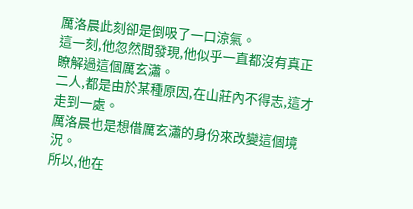厲洛晨此刻卻是倒吸了一口涼氣。
這一刻,他忽然間發現,他似乎一直都沒有真正瞭解過這個厲玄瀟。
二人,都是由於某種原因,在山莊內不得志,這才走到一處。
厲洛晨也是想借厲玄瀟的身份來改變這個境況。
所以,他在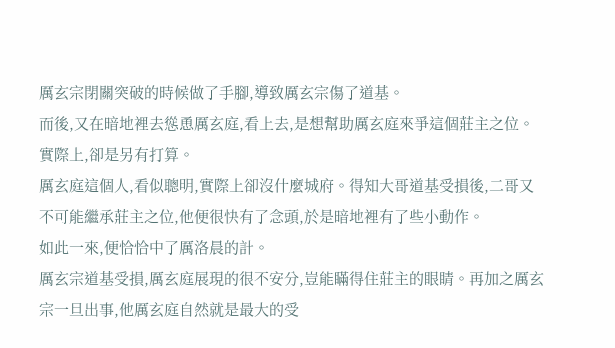厲玄宗閉關突破的時候做了手腳,導致厲玄宗傷了道基。
而後,又在暗地裡去慫恿厲玄庭,看上去,是想幫助厲玄庭來爭這個莊主之位。
實際上,卻是另有打算。
厲玄庭這個人,看似聰明,實際上卻沒什麼城府。得知大哥道基受損後,二哥又不可能繼承莊主之位,他便很快有了念頭,於是暗地裡有了些小動作。
如此一來,便恰恰中了厲洛晨的計。
厲玄宗道基受損,厲玄庭展現的很不安分,豈能瞞得住莊主的眼睛。再加之厲玄宗一旦出事,他厲玄庭自然就是最大的受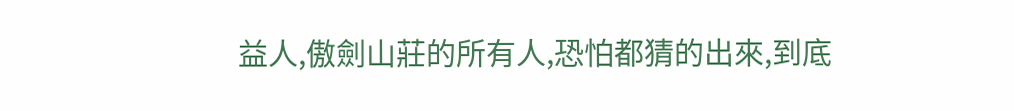益人,傲劍山莊的所有人,恐怕都猜的出來,到底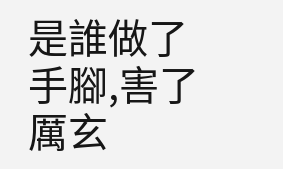是誰做了手腳,害了厲玄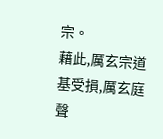宗。
藉此,厲玄宗道基受損,厲玄庭聲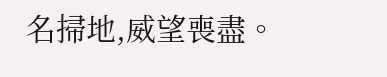名掃地,威望喪盡。